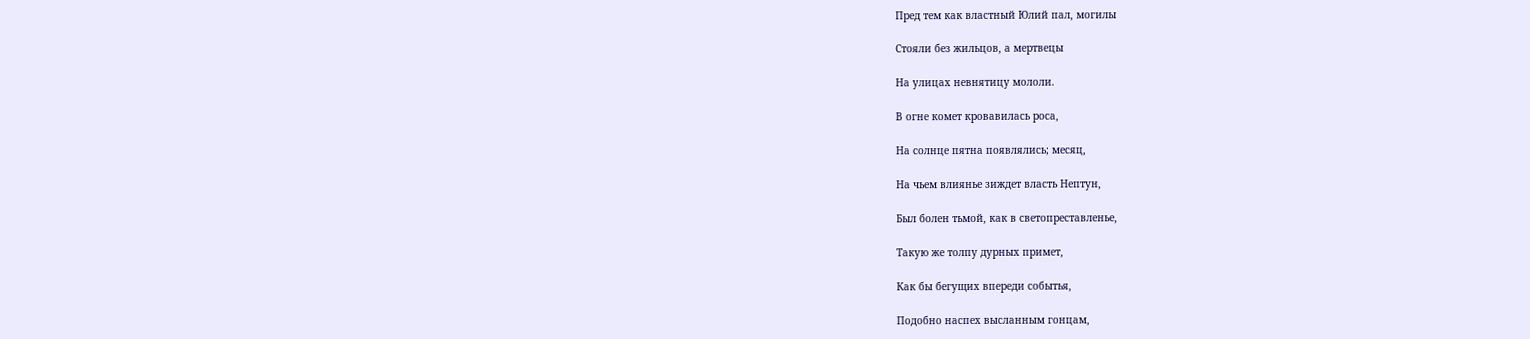Пред тем как властный Юлий пал, могилы

Стояли без жильцов, а мертвецы

На улицах невнятицу мололи.

В огне комет кровавилась роса,

На солнце пятна появлялись; месяц,

На чьем влиянье зиждет власть Нептун,

Был болен тьмой, как в светопреставленье,

Такую же толпу дурных примет,

Как бы бегущих впереди событья,

Подобно наспех высланным гонцам,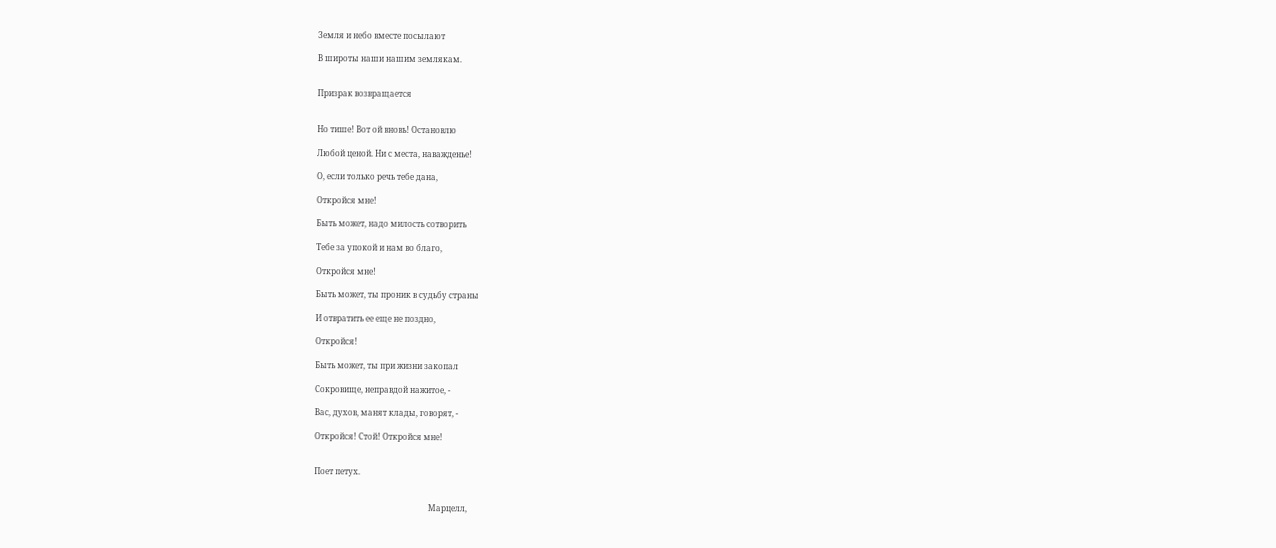Земля и небо вместе посылают

В широты наши нашим землякам.


Призрак возвращается


Но тише! Вот ой вновь! Остановлю

Любой ценой. Ни с места, наважденье!

О, если только речь тебе дана,

Откройся мне!

Быть может, надо милость сотворить

Тебе за упокой и нам во благо,

Откройся мне!

Быть может, ты проник в судьбу страны

И отвратить ее еще не поздно,

Откройся!

Быть может, ты при жизни закопал

Сокровище, неправдой нажитое, -

Вас, духов, манят клады, говорят, -

Откройся! Стой! Откройся мне!


Поет петух.


                                                         Марцелл,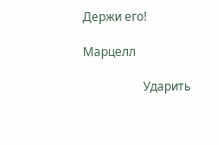Держи его!

Марцелл

                    Ударить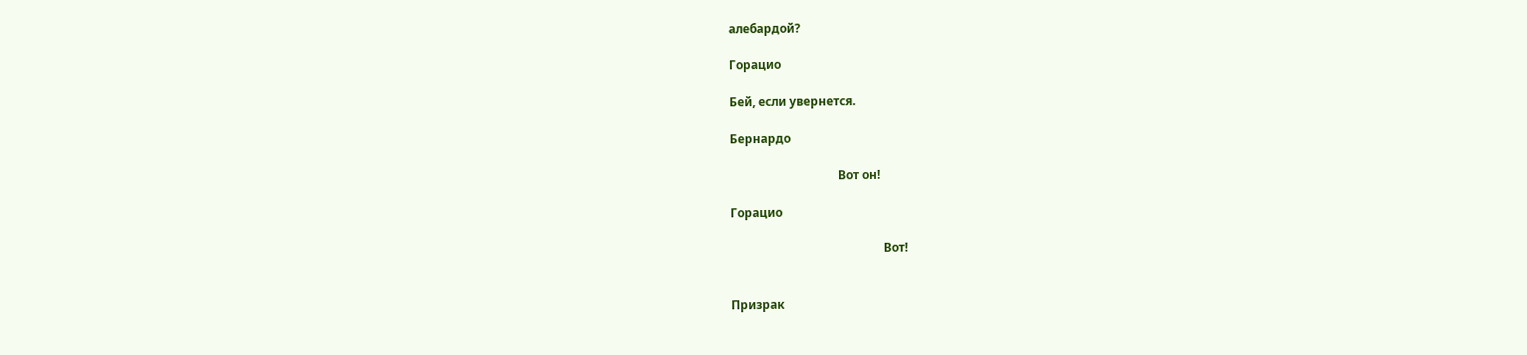алебардой?

Горацио

Бей, если увернется.

Бернардо

                                    Вот он!

Горацио

                                                   Вот!


Призрак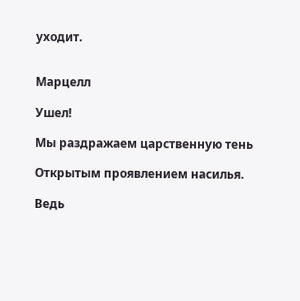уходит.


Марцелл

Ушел!

Мы раздражаем царственную тень

Открытым проявлением насилья.

Ведь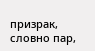призрак, словно пар,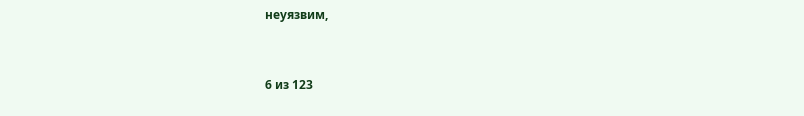неуязвим,



6 из 123